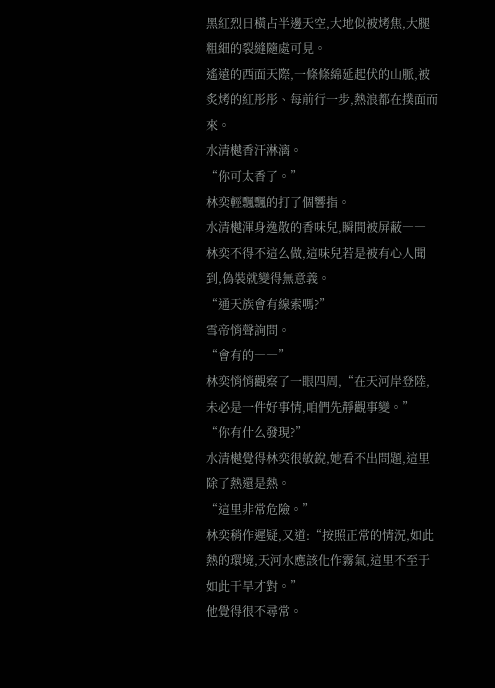黑紅烈日橫占半邊天空,大地似被烤焦,大腿粗細的裂縫隨處可見。
遙遠的西面天際,一條條綿延起伏的山脈,被炙烤的紅彤彤、每前行一步,熱浪都在撲面而來。
水清樾香汗淋漓。
“你可太香了。”
林奕輕飄飄的打了個響指。
水清樾渾身逸散的香味兒,瞬間被屏蔽――
林奕不得不這么做,這味兒若是被有心人聞到,偽裝就變得無意義。
“通天族會有線索嗎?”
雪帝悄聲詢問。
“會有的――”
林奕悄悄觀察了一眼四周,“在天河岸登陸,未必是一件好事情,咱們先靜觀事變。”
“你有什么發現?”
水清樾覺得林奕很敏銳,她看不出問題,這里除了熱還是熱。
“這里非常危險。”
林奕稍作遲疑,又道:“按照正常的情況,如此熱的環境,天河水應該化作霧氣,這里不至于如此干旱才對。”
他覺得很不尋常。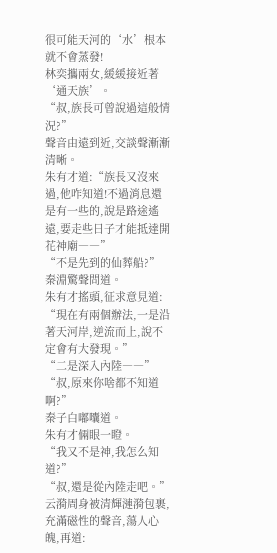很可能天河的‘水’根本就不會蒸發!
林奕攜兩女,緩緩接近著‘通天族’。
“叔,族長可曾說過這般情況?”
聲音由遠到近,交談聲漸漸清晰。
朱有才道:“族長又沒來過,他咋知道!不過消息還是有一些的,說是路途遙遠,要走些日子才能抵達開花神廟――”
“不是先到的仙葬船?”
秦淵驚聲問道。
朱有才搖頭,征求意見道:
“現在有兩個辦法,一是沿著天河岸,逆流而上,說不定會有大發現。”
“二是深入內陸――”
“叔,原來你啥都不知道啊?”
秦子白嘟囔道。
朱有才倆眼一瞪。
“我又不是神,我怎么知道?”
“叔,還是從內陸走吧。”
云漪周身被清輝漣漪包裹,充滿磁性的聲音,蕩人心魄,再道: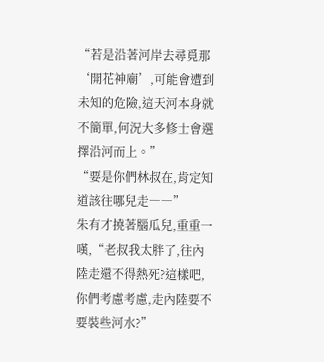“若是沿著河岸去尋覓那‘開花神廟’,可能會遭到未知的危險,這天河本身就不簡單,何況大多修士會選擇沿河而上。”
“要是你們林叔在,肯定知道該往哪兒走――”
朱有才撓著腦瓜兒,重重一嘆,“老叔我太胖了,往內陸走還不得熱死?這樣吧,你們考慮考慮,走內陸要不要裝些河水?”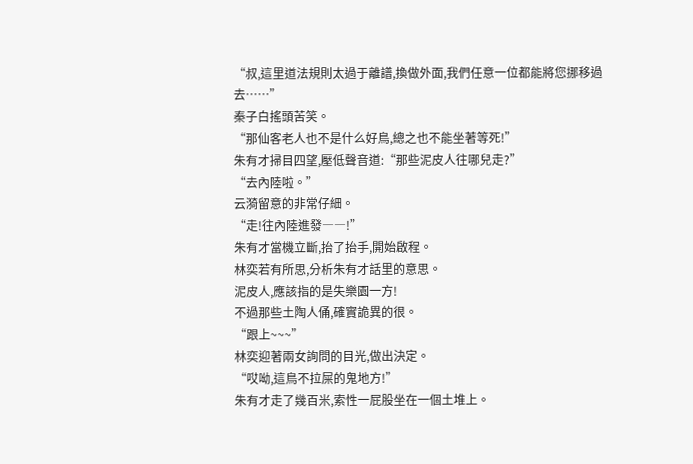“叔,這里道法規則太過于離譜,換做外面,我們任意一位都能將您挪移過去……”
秦子白搖頭苦笑。
“那仙客老人也不是什么好鳥,總之也不能坐著等死!”
朱有才掃目四望,壓低聲音道:“那些泥皮人往哪兒走?”
“去內陸啦。”
云漪留意的非常仔細。
“走!往內陸進發――!”
朱有才當機立斷,抬了抬手,開始啟程。
林奕若有所思,分析朱有才話里的意思。
泥皮人,應該指的是失樂園一方!
不過那些土陶人俑,確實詭異的很。
“跟上~~~”
林奕迎著兩女詢問的目光,做出決定。
“哎呦,這鳥不拉屎的鬼地方!”
朱有才走了幾百米,索性一屁股坐在一個土堆上。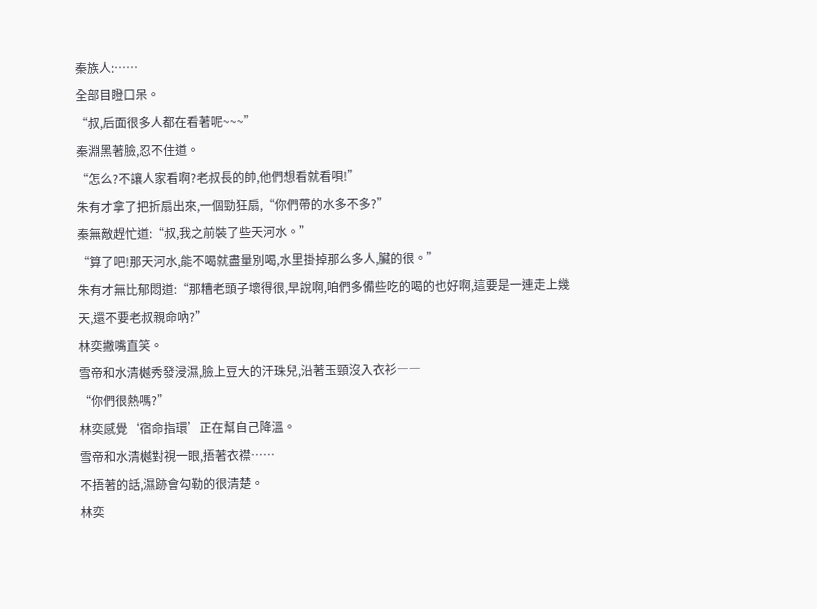秦族人:……
全部目瞪口呆。
“叔,后面很多人都在看著呢~~~”
秦淵黑著臉,忍不住道。
“怎么?不讓人家看啊?老叔長的帥,他們想看就看唄!”
朱有才拿了把折扇出來,一個勁狂扇,“你們帶的水多不多?”
秦無敵趕忙道:“叔,我之前裝了些天河水。”
“算了吧!那天河水,能不喝就盡量別喝,水里掛掉那么多人,臟的很。”
朱有才無比郁悶道:“那糟老頭子壞得很,早說啊,咱們多備些吃的喝的也好啊,這要是一連走上幾天,還不要老叔親命吶?”
林奕撇嘴直笑。
雪帝和水清樾秀發浸濕,臉上豆大的汗珠兒,沿著玉頸沒入衣衫――
“你們很熱嗎?”
林奕感覺‘宿命指環’正在幫自己降溫。
雪帝和水清樾對視一眼,捂著衣襟……
不捂著的話,濕跡會勾勒的很清楚。
林奕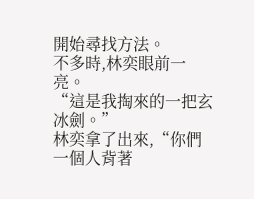開始尋找方法。
不多時,林奕眼前一亮。
“這是我掏來的一把玄冰劍。”
林奕拿了出來,“你們一個人背著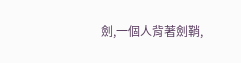劍,一個人背著劍鞘,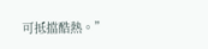可抵擋酷熱。”